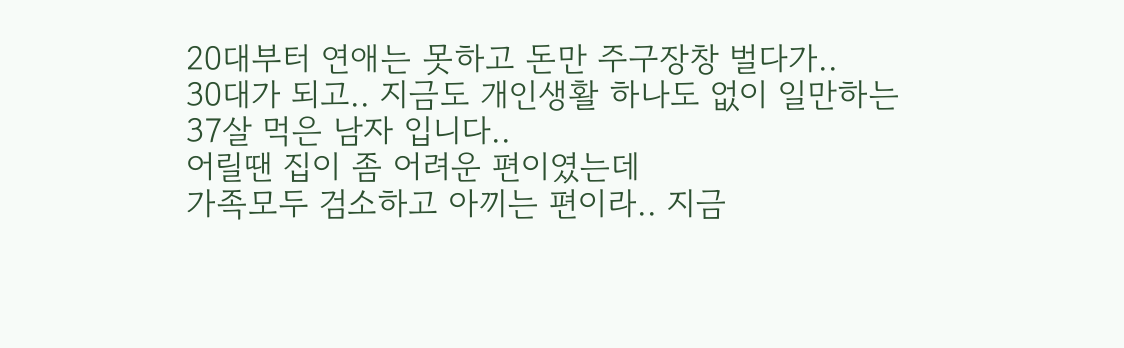20대부터 연애는 못하고 돈만 주구장창 벌다가..
30대가 되고.. 지금도 개인생활 하나도 없이 일만하는 37살 먹은 남자 입니다..
어릴땐 집이 좀 어려운 편이였는데
가족모두 검소하고 아끼는 편이라.. 지금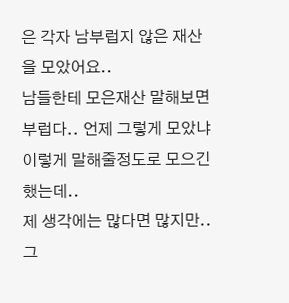은 각자 남부럽지 않은 재산을 모았어요..
남들한테 모은재산 말해보면 부럽다.. 언제 그렇게 모았냐 이렇게 말해줄정도로 모으긴했는데..
제 생각에는 많다면 많지만.. 그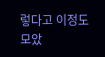렇다고 이정도 모았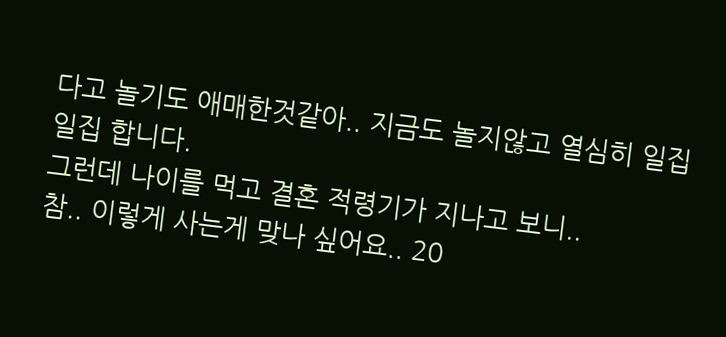다고 놀기도 애매한것같아.. 지금도 놀지않고 열심히 일집일집 합니다.
그런데 나이를 먹고 결혼 적령기가 지나고 보니..
참.. 이렇게 사는게 맞나 싶어요.. 20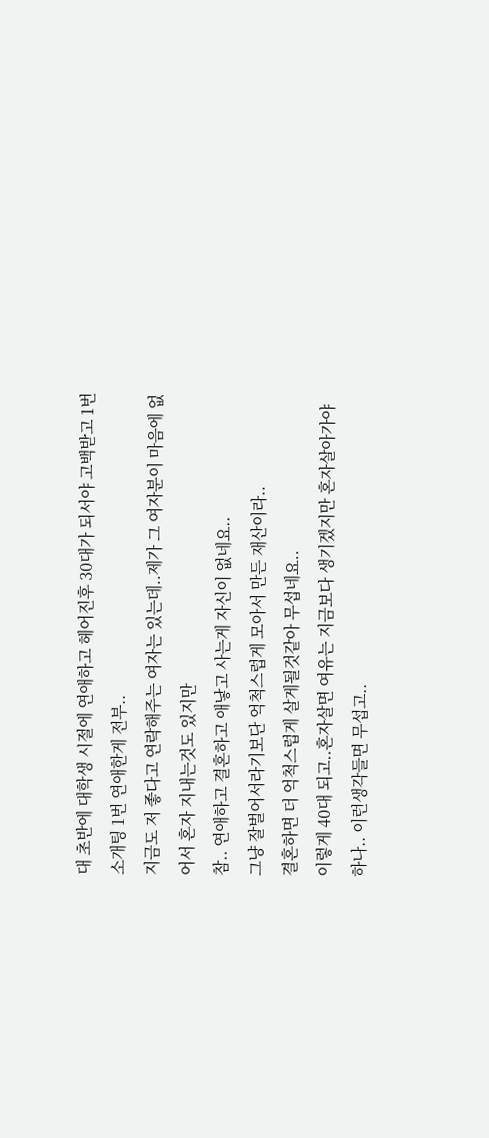대 초반에 대학생 시절에 연애하고 헤어진후 30대가 되서야 고백받고 1번 소개팅 1번 연애한게 전부..
지금도 저 좋다고 연락해주는 여자는 있는데..제가 그 여자분이 마음에 없어서 혼자 지내는것도 있지만
참.. 연애하고 결혼하고 애낳고 사는게 자신이 없네요..
그냥 잘벌어서라기보단 억척스럽게 모아서 만든 재산이라..
결혼하면 더 억척스럽게 살게될것같아 무섭네요..
이렇게 40대 되고..혼자살면 여유는 지금보다 생기겠지만 혼자살아가야 하나.. 이런생각들면 무섭고..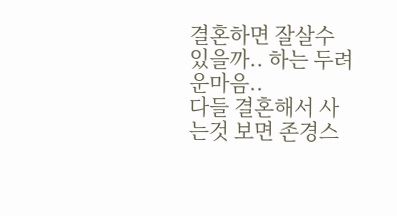결혼하면 잘살수 있을까.. 하는 두려운마음..
다들 결혼해서 사는것 보면 존경스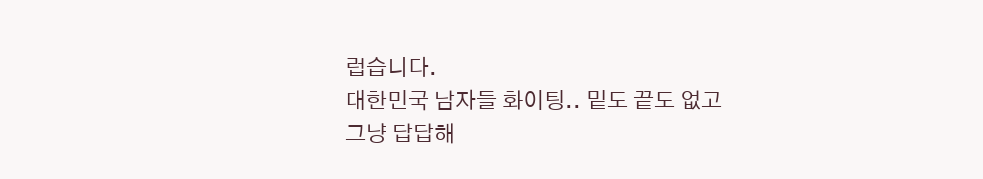럽습니다.
대한민국 남자들 화이팅.. 밑도 끝도 없고
그냥 답답해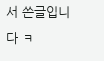서 쓴글입니다 ㅋ